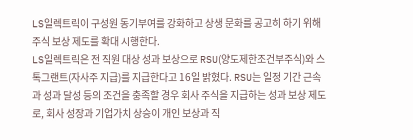LS일렉트릭이 구성원 동기부여를 강화하고 상생 문화를 공고히 하기 위해 주식 보상 제도를 확대 시행한다.
LS일렉트릭은 전 직원 대상 성과 보상으로 RSU(양도제한조건부주식)와 스톡그랜트(자사주 지급)를 지급한다고 16일 밝혔다. RSU는 일정 기간 근속과 성과 달성 등의 조건을 충족할 경우 회사 주식을 지급하는 성과 보상 제도로, 회사 성장과 기업가치 상승이 개인 보상과 직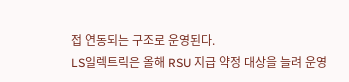접 연동되는 구조로 운영된다.
LS일렉트릭은 올해 RSU 지급 약정 대상을 늘려 운영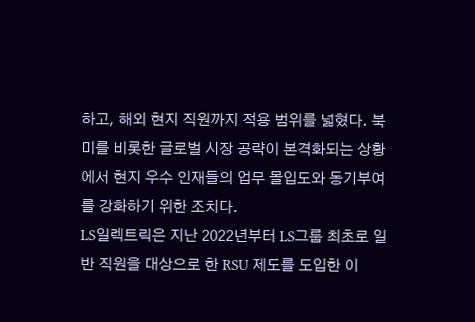하고, 해외 현지 직원까지 적용 범위를 넓혔다. 북미를 비롯한 글로벌 시장 공략이 본격화되는 상황에서 현지 우수 인재들의 업무 몰입도와 동기부여를 강화하기 위한 조치다.
LS일렉트릭은 지난 2022년부터 LS그룹 최초로 일반 직원을 대상으로 한 RSU 제도를 도입한 이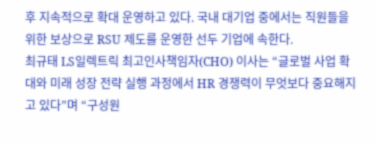후 지속적으로 확대 운영하고 있다. 국내 대기업 중에서는 직원들을 위한 보상으로 RSU 제도를 운영한 선두 기업에 속한다.
최규태 LS일렉트릭 최고인사책임자(CHO) 이사는 “글로벌 사업 확대와 미래 성장 전략 실행 과정에서 HR 경쟁력이 무엇보다 중요해지고 있다”며 “구성원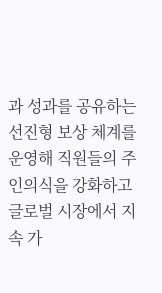과 성과를 공유하는 선진형 보상 체계를 운영해 직원들의 주인의식을 강화하고 글로벌 시장에서 지속 가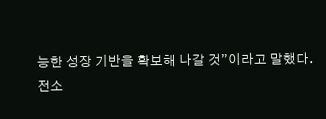능한 성장 기반을 확보해 나갈 것”이라고 말했다.
전소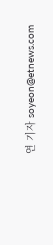연 기자 soyeon@etnews.com